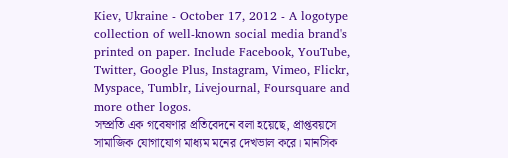Kiev, Ukraine - October 17, 2012 - A logotype collection of well-known social media brand's printed on paper. Include Facebook, YouTube, Twitter, Google Plus, Instagram, Vimeo, Flickr, Myspace, Tumblr, Livejournal, Foursquare and more other logos.
সম্প্রতি এক গবেষণার প্রতিবেদনে বলা হয়েছে, প্রাপ্তবয়সে সামাজিক যোগাযোগ মাধ্যম মনের দেখভাল করে। মানসিক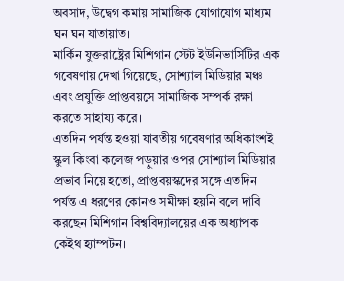অবসাদ, উদ্বেগ কমায় সামাজিক যোগাযোগ মাধ্যম ঘন ঘন যাতায়াত।
মার্কিন যুক্তরাষ্ট্রের মিশিগান স্টেট ইউনিভার্সিটির এক গবেষণায় দেখা গিয়েছে, সোশ্যাল মিডিয়ার মঞ্চ এবং প্রযুক্তি প্রাপ্তবয়সে সামাজিক সম্পর্ক রক্ষা করতে সাহায্য করে।
এতদিন পর্যন্ত হওয়া যাবতীয় গবেষণার অধিকাংশই স্কুল কিংবা কলেজ পড়ুয়ার ওপর সোশ্যাল মিডিয়ার প্রভাব নিয়ে হতো, প্রাপ্তবয়স্কদের সঙ্গে এতদিন পর্যন্ত এ ধরণের কোনও সমীক্ষা হয়নি বলে দাবি করছেন মিশিগান বিশ্ববিদ্যালয়ের এক অধ্যাপক কেইথ হ্যাম্পটন।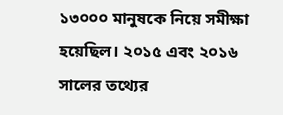১৩০০০ মানুষকে নিয়ে সমীক্ষা হয়েছিল। ২০১৫ এবং ২০১৬ সালের তথ্যের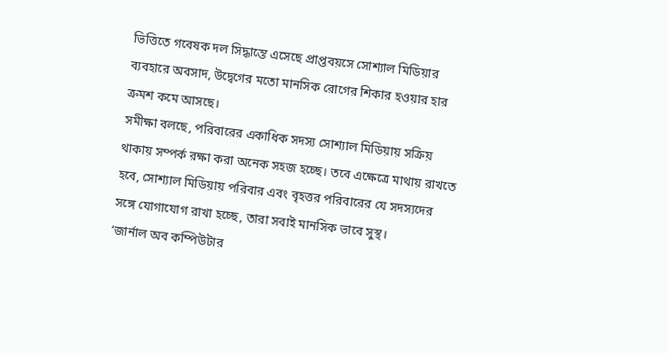ভিত্তিতে গবেষক দল সিদ্ধান্তে এসেছে প্রাপ্তবয়সে সোশ্যাল মিডিয়ার ব্যবহারে অবসাদ, উদ্বেগের মতো মানসিক রোগের শিকার হওয়ার হার ক্রমশ কমে আসছে।
সমীক্ষা বলছে, পরিবারের একাধিক সদস্য সোশ্যাল মিডিয়ায় সক্রিয় থাকায় সম্পর্ক রক্ষা করা অনেক সহজ হচ্ছে। তবে এক্ষেত্রে মাথায় রাখতে হবে, সোশ্যাল মিডিয়ায় পরিবার এবং বৃহত্তর পরিবারের যে সদস্যদের সঙ্গে যোগাযোগ রাখা হচ্ছে, তারা সবাই মানসিক ভাবে সুস্থ।
‘জার্নাল অব কম্পিউটার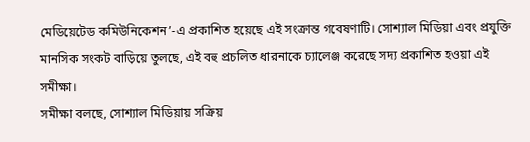মেডিয়েটেড কমিউনিকেশন’-এ প্রকাশিত হয়েছে এই সংক্রান্ত গবেষণাটি। সোশ্যাল মিডিয়া এবং প্রযুক্তি মানসিক সংকট বাড়িয়ে তুলছে, এই বহু প্রচলিত ধারনাকে চ্যালেঞ্জ করেছে সদ্য প্রকাশিত হওয়া এই সমীক্ষা।
সমীক্ষা বলছে, সোশ্যাল মিডিয়ায় সক্রিয়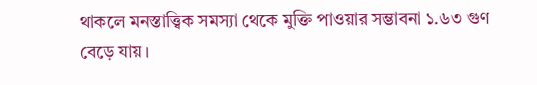থাকলে মনস্তাত্ত্বিক সমস্যা থেকে মুক্তি পাওয়ার সম্ভাবনা ১.৬৩ গুণ বেড়ে যায়।